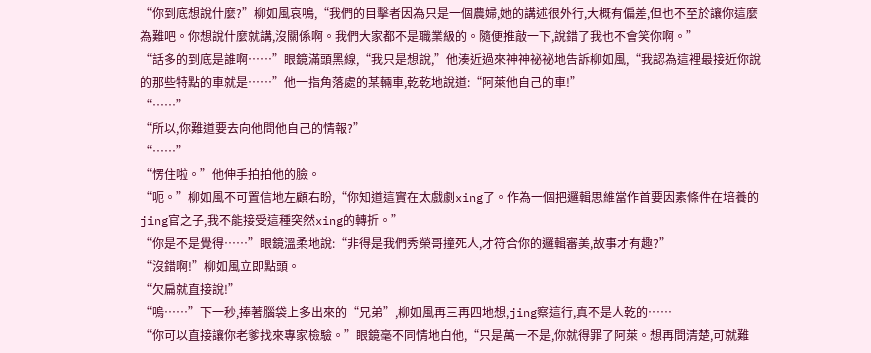“你到底想說什麼?”柳如風哀鳴,“我們的目擊者因為只是一個農婦,她的講述很外行,大概有偏差,但也不至於讓你這麼為難吧。你想說什麼就講,沒關係啊。我們大家都不是職業級的。隨便推敲一下,說錯了我也不會笑你啊。”
“話多的到底是誰啊……”眼鏡滿頭黑線,“我只是想說,”他湊近過來神神祕祕地告訴柳如風,“我認為這裡最接近你說的那些特點的車就是……”他一指角落處的某輛車,乾乾地說道:“阿萊他自己的車!”
“……”
“所以,你難道要去向他問他自己的情報?”
“……”
“愣住啦。”他伸手拍拍他的臉。
“呃。”柳如風不可置信地左顧右盼,“你知道這實在太戲劇xing了。作為一個把邏輯思維當作首要因素條件在培養的jing官之子,我不能接受這種突然xing的轉折。”
“你是不是覺得……”眼鏡溫柔地說:“非得是我們秀榮哥撞死人,才符合你的邏輯審美,故事才有趣?”
“沒錯啊!”柳如風立即點頭。
“欠扁就直接說!”
“嗚……”下一秒,捧著腦袋上多出來的“兄弟”,柳如風再三再四地想,jing察這行,真不是人乾的……
“你可以直接讓你老爹找來專家檢驗。”眼鏡毫不同情地白他,“只是萬一不是,你就得罪了阿萊。想再問清楚,可就難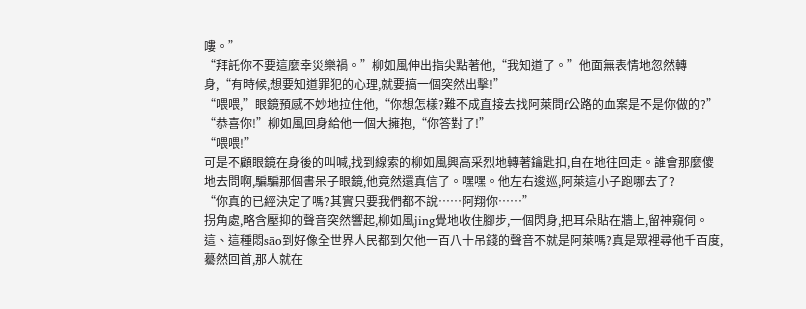嘍。”
“拜託你不要這麼幸災樂禍。”柳如風伸出指尖點著他,“我知道了。”他面無表情地忽然轉身,“有時候,想要知道罪犯的心理,就要搞一個突然出擊!”
“喂喂,”眼鏡預感不妙地拉住他,“你想怎樣?難不成直接去找阿萊問f公路的血案是不是你做的?”
“恭喜你!”柳如風回身給他一個大擁抱,“你答對了!”
“喂喂!”
可是不顧眼鏡在身後的叫喊,找到線索的柳如風興高采烈地轉著鑰匙扣,自在地往回走。誰會那麼傻地去問啊,騙騙那個書呆子眼鏡,他竟然還真信了。嘿嘿。他左右逡巡,阿萊這小子跑哪去了?
“你真的已經決定了嗎?其實只要我們都不說……阿翔你……”
拐角處,略含壓抑的聲音突然響起,柳如風jing覺地收住腳步,一個閃身,把耳朵貼在牆上,留神窺伺。
這、這種悶sāo到好像全世界人民都到欠他一百八十吊錢的聲音不就是阿萊嗎?真是眾裡尋他千百度,驀然回首,那人就在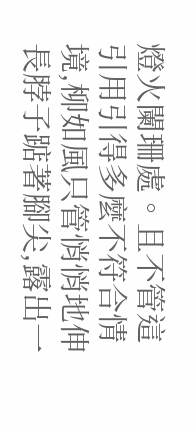燈火闌珊處。且不管這引用引得多麼不符合情境,柳如風只管悄悄地伸長脖子踮著腳尖,露出一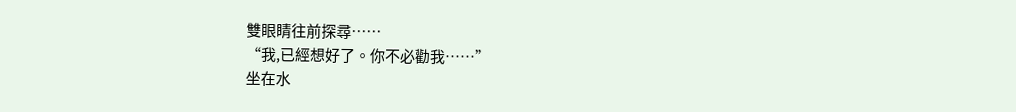雙眼睛往前探尋……
“我,已經想好了。你不必勸我……”
坐在水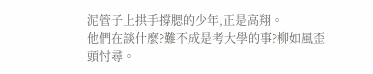泥管子上拱手撐腮的少年,正是高翔。
他們在談什麼?難不成是考大學的事?柳如風歪頭忖尋。